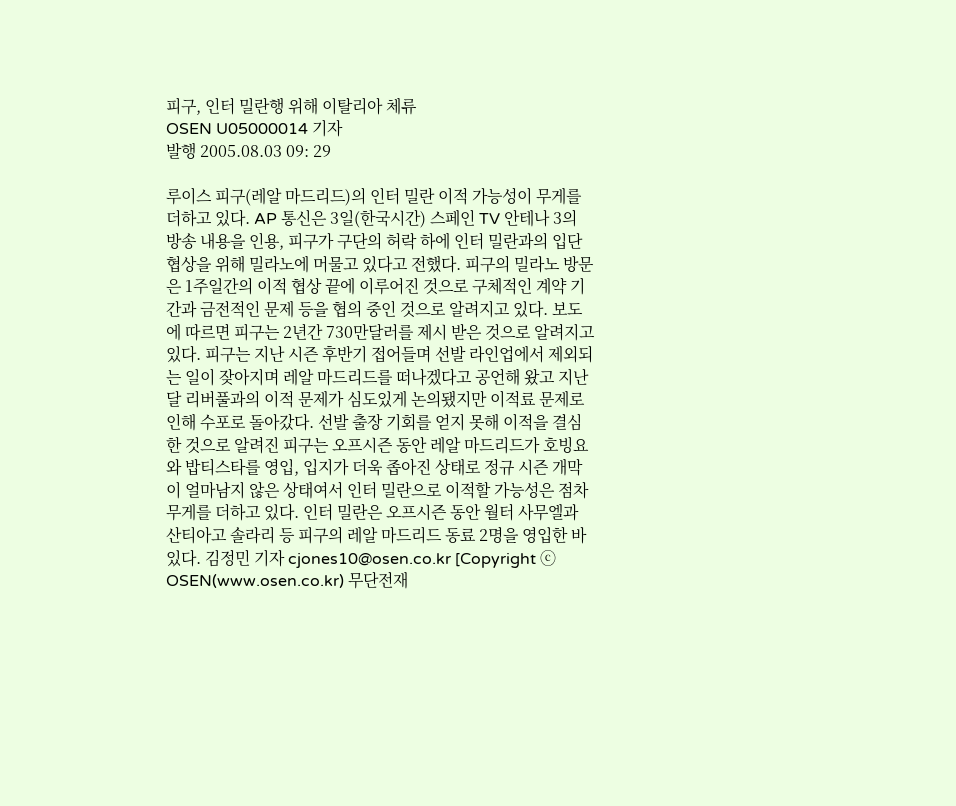피구, 인터 밀란행 위해 이탈리아 체류
OSEN U05000014 기자
발행 2005.08.03 09: 29

루이스 피구(레알 마드리드)의 인터 밀란 이적 가능성이 무게를 더하고 있다. AP 통신은 3일(한국시간) 스페인 TV 안테나 3의 방송 내용을 인용, 피구가 구단의 허락 하에 인터 밀란과의 입단 협상을 위해 밀라노에 머물고 있다고 전했다. 피구의 밀라노 방문은 1주일간의 이적 협상 끝에 이루어진 것으로 구체적인 계약 기간과 금전적인 문제 등을 협의 중인 것으로 알려지고 있다. 보도에 따르면 피구는 2년간 730만달러를 제시 받은 것으로 알려지고 있다. 피구는 지난 시즌 후반기 접어들며 선발 라인업에서 제외되는 일이 잦아지며 레알 마드리드를 떠나겠다고 공언해 왔고 지난달 리버풀과의 이적 문제가 심도있게 논의됐지만 이적료 문제로 인해 수포로 돌아갔다. 선발 출장 기회를 얻지 못해 이적을 결심한 것으로 알려진 피구는 오프시즌 동안 레알 마드리드가 호빙요와 밥티스타를 영입, 입지가 더욱 좁아진 상태로 정규 시즌 개막이 얼마남지 않은 상태여서 인터 밀란으로 이적할 가능성은 점차 무게를 더하고 있다. 인터 밀란은 오프시즌 동안 월터 사무엘과 산티아고 솔라리 등 피구의 레알 마드리드 동료 2명을 영입한 바 있다. 김정민 기자 cjones10@osen.co.kr [Copyright ⓒ OSEN(www.osen.co.kr) 무단전재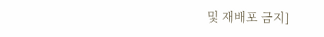및 재배포 금지]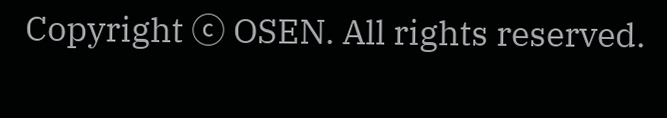Copyright ⓒ OSEN. All rights reserved.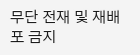무단 전재 및 재배포 금지